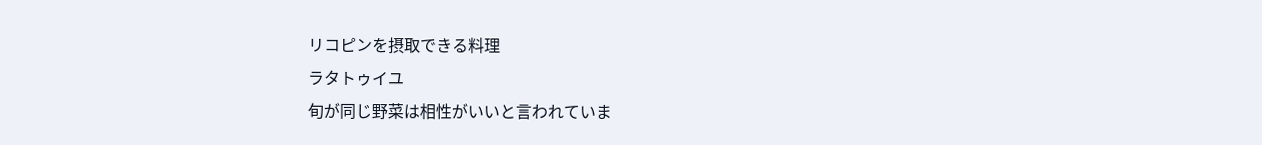リコピンを摂取できる料理
ラタトゥイユ
旬が同じ野菜は相性がいいと言われていま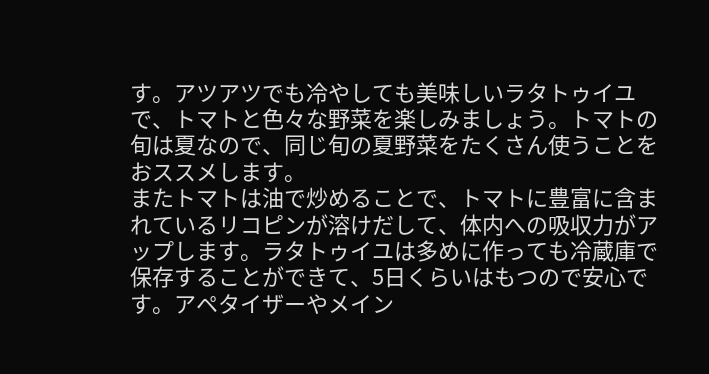す。アツアツでも冷やしても美味しいラタトゥイユで、トマトと色々な野菜を楽しみましょう。トマトの旬は夏なので、同じ旬の夏野菜をたくさん使うことをおススメします。
またトマトは油で炒めることで、トマトに豊富に含まれているリコピンが溶けだして、体内への吸収力がアップします。ラタトゥイユは多めに作っても冷蔵庫で保存することができて、5日くらいはもつので安心です。アペタイザーやメイン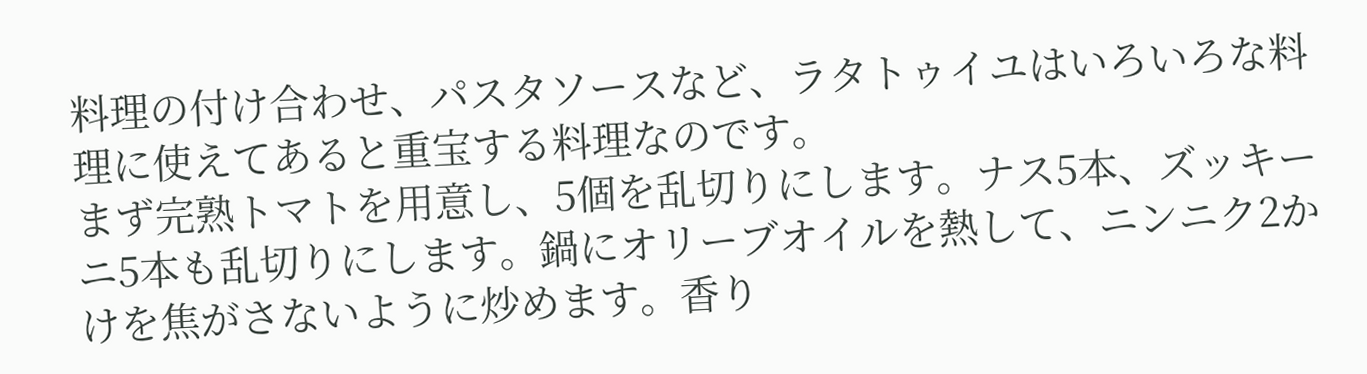料理の付け合わせ、パスタソースなど、ラタトゥイユはいろいろな料理に使えてあると重宝する料理なのです。
まず完熟トマトを用意し、5個を乱切りにします。ナス5本、ズッキーニ5本も乱切りにします。鍋にオリーブオイルを熱して、ニンニク2かけを焦がさないように炒めます。香り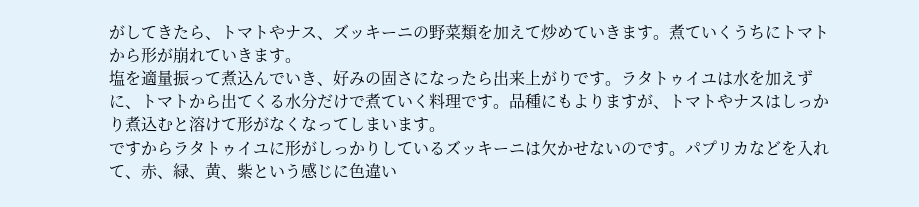がしてきたら、トマトやナス、ズッキーニの野菜類を加えて炒めていきます。煮ていくうちにトマトから形が崩れていきます。
塩を適量振って煮込んでいき、好みの固さになったら出来上がりです。ラタトゥイユは水を加えずに、トマトから出てくる水分だけで煮ていく料理です。品種にもよりますが、トマトやナスはしっかり煮込むと溶けて形がなくなってしまいます。
ですからラタトゥイユに形がしっかりしているズッキーニは欠かせないのです。パプリカなどを入れて、赤、緑、黄、紫という感じに色違い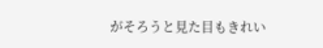がそろうと見た目もきれい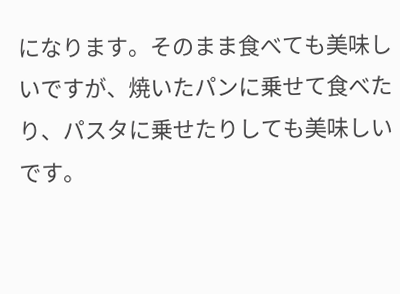になります。そのまま食べても美味しいですが、焼いたパンに乗せて食べたり、パスタに乗せたりしても美味しいです。